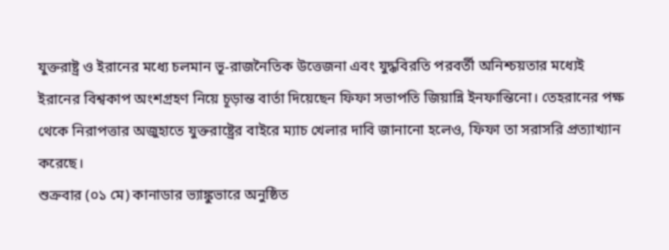যুক্তরাষ্ট্র ও ইরানের মধ্যে চলমান ভূ-রাজনৈতিক উত্তেজনা এবং যুদ্ধবিরতি পরবর্তী অনিশ্চয়তার মধ্যেই ইরানের বিশ্বকাপ অংশগ্রহণ নিয়ে চূড়ান্ত বার্তা দিয়েছেন ফিফা সভাপতি জিয়ান্নি ইনফান্তিনো। তেহরানের পক্ষ থেকে নিরাপত্তার অজুহাতে যুক্তরাষ্ট্রের বাইরে ম্যাচ খেলার দাবি জানানো হলেও, ফিফা তা সরাসরি প্রত্যাখ্যান করেছে।
শুক্রবার (০১ মে) কানাডার ভ্যাঙ্কুভারে অনুষ্ঠিত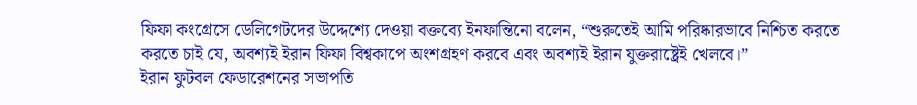ফিফা কংগ্রেসে ডেলিগেটদের উদ্দেশ্যে দেওয়া বক্তব্যে ইনফান্তিনো বলেন, “শুরুতেই আমি পরিষ্কারভাবে নিশ্চিত করতে করতে চাই যে, অবশ্যই ইরান ফিফা বিশ্বকাপে অংশগ্রহণ করবে এবং অবশ্যই ইরান যুক্তরাষ্ট্রেই খেলবে।”
ইরান ফুটবল ফেডারেশনের সভাপতি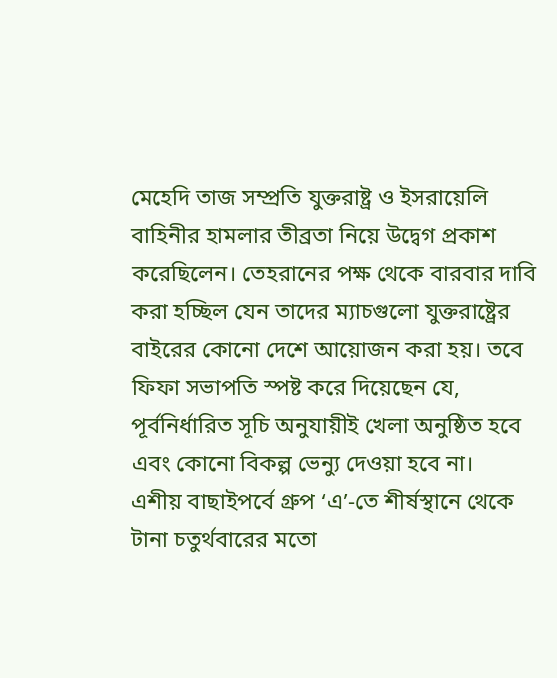মেহেদি তাজ সম্প্রতি যুক্তরাষ্ট্র ও ইসরায়েলি বাহিনীর হামলার তীব্রতা নিয়ে উদ্বেগ প্রকাশ করেছিলেন। তেহরানের পক্ষ থেকে বারবার দাবি করা হচ্ছিল যেন তাদের ম্যাচগুলো যুক্তরাষ্ট্রের বাইরের কোনো দেশে আয়োজন করা হয়। তবে ফিফা সভাপতি স্পষ্ট করে দিয়েছেন যে, পূর্বনির্ধারিত সূচি অনুযায়ীই খেলা অনুষ্ঠিত হবে এবং কোনো বিকল্প ভেন্যু দেওয়া হবে না।
এশীয় বাছাইপর্বে গ্রুপ ‘এ’-তে শীর্ষস্থানে থেকে টানা চতুর্থবারের মতো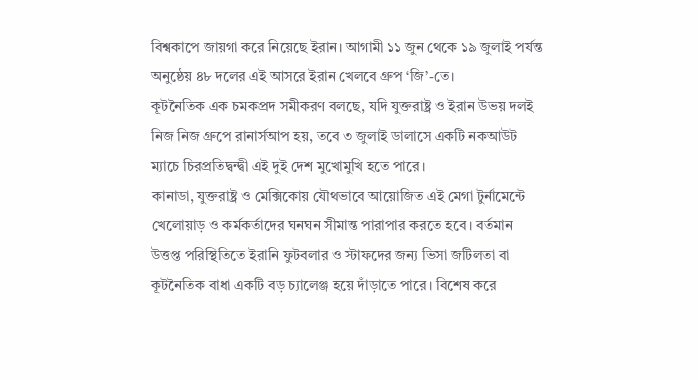বিশ্বকাপে জায়গা করে নিয়েছে ইরান। আগামী ১১ জুন থেকে ১৯ জুলাই পর্যন্ত অনুষ্ঠেয় ৪৮ দলের এই আসরে ইরান খেলবে গ্রুপ ‘জি’-তে।
কূটনৈতিক এক চমকপ্রদ সমীকরণ বলছে, যদি যুক্তরাষ্ট্র ও ইরান উভয় দলই নিজ নিজ গ্রুপে রানার্সআপ হয়, তবে ৩ জুলাই ডালাসে একটি নকআউট ম্যাচে চিরপ্রতিদ্বন্দ্বী এই দুই দেশ মুখোমুখি হতে পারে।
কানাডা, যুক্তরাষ্ট্র ও মেক্সিকোয় যৌথভাবে আয়োজিত এই মেগা টুর্নামেন্টে খেলোয়াড় ও কর্মকর্তাদের ঘনঘন সীমান্ত পারাপার করতে হবে। বর্তমান উত্তপ্ত পরিস্থিতিতে ইরানি ফুটবলার ও স্টাফদের জন্য ভিসা জটিলতা বা কূটনৈতিক বাধা একটি বড় চ্যালেঞ্জ হয়ে দাঁড়াতে পারে। বিশেষ করে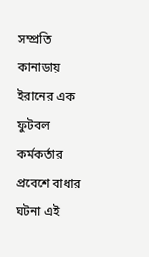সম্প্রতি কানাডায় ইরানের এক ফুটবল কর্মকর্তার প্রবেশে বাধার ঘটনা এই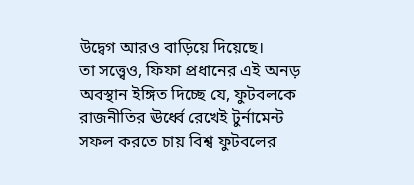উদ্বেগ আরও বাড়িয়ে দিয়েছে।
তা সত্ত্বেও, ফিফা প্রধানের এই অনড় অবস্থান ইঙ্গিত দিচ্ছে যে, ফুটবলকে রাজনীতির ঊর্ধ্বে রেখেই টুর্নামেন্ট সফল করতে চায় বিশ্ব ফুটবলের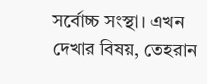সর্বোচ্চ সংস্থা। এখন দেখার বিষয়, তেহরান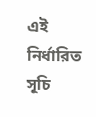এই নির্ধারিত সূচি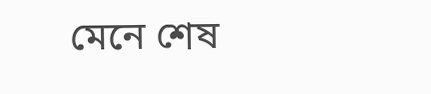মেনে শেষ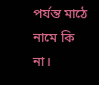পর্যন্ত মাঠে নামে কি না।